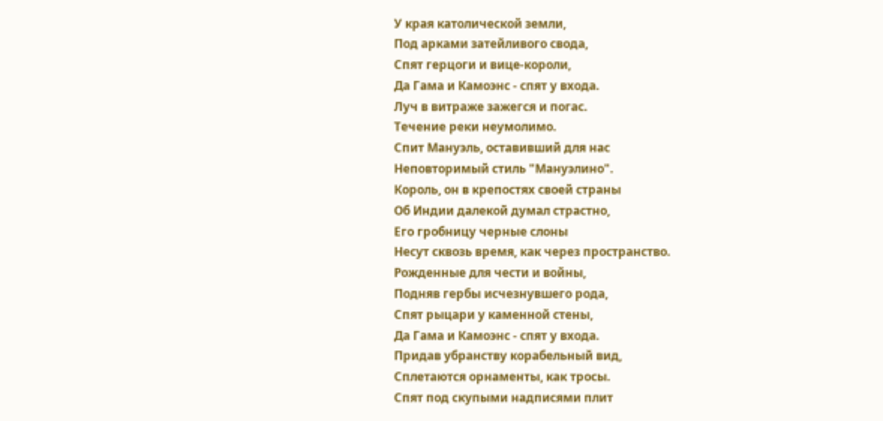У края католической земли,
Под арками затейливого свода,
Спят герцоги и вице-короли,
Да Гама и Камоэнс - спят у входа.
Луч в витраже зажегся и погас.
Течение реки неумолимо.
Спит Мануэль, оставивший для нас
Неповторимый стиль "Мануэлино".
Король, он в крепостях своей страны
Об Индии далекой думал страстно,
Его гробницу черные слоны
Несут сквозь время, как через пространство.
Рожденные для чести и войны,
Подняв гербы исчезнувшего рода,
Спят рыцари у каменной стены,
Да Гама и Камоэнс - спят у входа.
Придав убранству корабельный вид,
Сплетаются орнаменты, как тросы.
Спят под скупыми надписями плит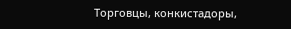Торговцы, конкистадоры,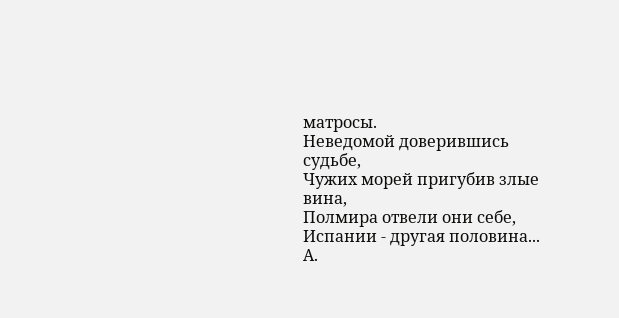матросы.
Неведомой доверившись судьбе,
Чужих морей пригубив злые вина,
Полмира отвели они себе,
Испании - другая половина...
А.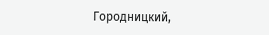Городницкий,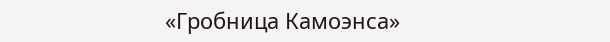«Гробница Камоэнса»